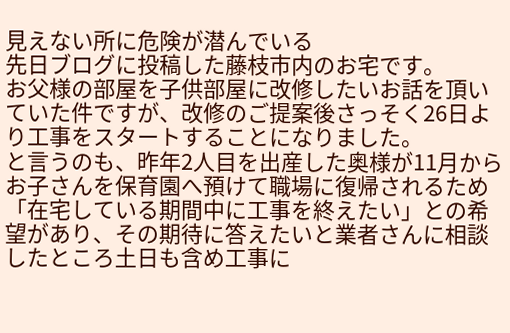見えない所に危険が潜んでいる
先日ブログに投稿した藤枝市内のお宅です。
お父様の部屋を子供部屋に改修したいお話を頂いていた件ですが、改修のご提案後さっそく26日より工事をスタートすることになりました。
と言うのも、昨年2人目を出産した奥様が11月からお子さんを保育園へ預けて職場に復帰されるため「在宅している期間中に工事を終えたい」との希望があり、その期待に答えたいと業者さんに相談したところ土日も含め工事に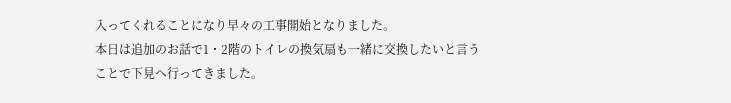入ってくれることになり早々の工事開始となりました。
本日は追加のお話で1・2階のトイレの換気扇も一緒に交換したいと言うことで下見へ行ってきました。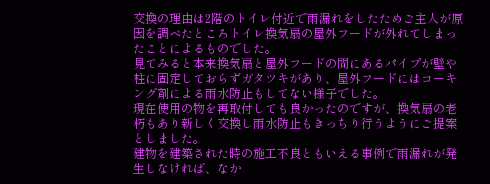交換の理由は2階のトイレ付近で雨漏れをしたためご主人が原因を調べたところトイレ換気扇の屋外フードが外れてしまったことによるものでした。
見てみると本来換気扇と屋外フードの間にあるパイプが壁や柱に固定しておらずガタツキがあり、屋外フードにはコーキング剤による雨水防止もしてない様子でした。
現在使用の物を再取付しても良かったのですが、換気扇の老朽もあり新しく交換し雨水防止もきっちり行うようにご提案としました。
建物を建築された時の施工不良ともいえる事例で雨漏れが発生しなければ、なか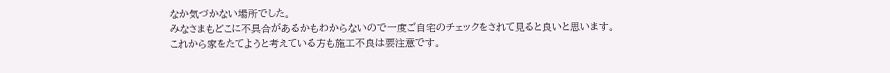なか気づかない場所でした。
みなさまもどこに不具合があるかもわからないので一度ご自宅のチェックをされて見ると良いと思います。
これから家をたてようと考えている方も施工不良は要注意です。